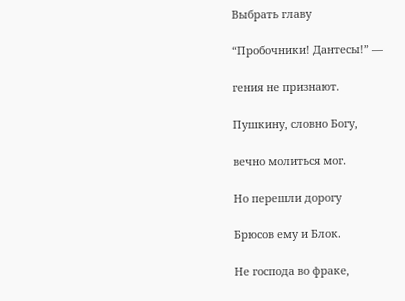Выбрать главу

“Пробочники! Дантесы!” —

гения не признают.

Пушкину, словно Богу,

вечно молиться мог.

Но перешли дорогу

Брюсов ему и Блок.

Не господа во фраке,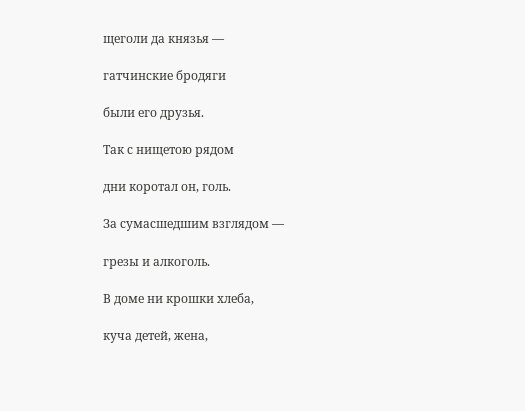щеголи да князья —

гатчинские бродяги

были его друзья.

Так с нищетою рядом

дни коротал он, голь.

За сумасшедшим взглядом —

грезы и алкоголь.

В доме ни крошки хлеба,

куча детей, жена,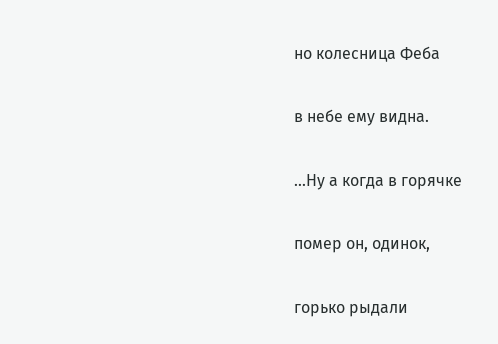но колесница Феба

в небе ему видна.

...Ну а когда в горячке

помер он, одинок,

горько рыдали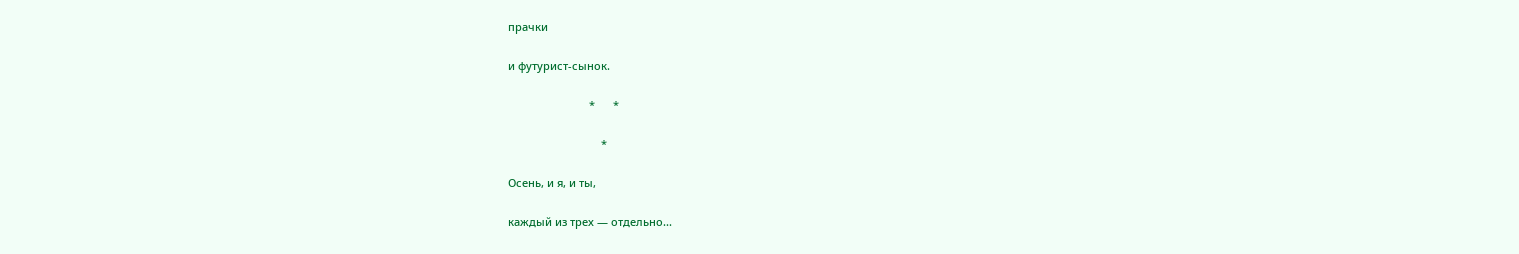прачки

и футурист-сынок.

                           *      *

                               *

Осень, и я, и ты,

каждый из трех — отдельно...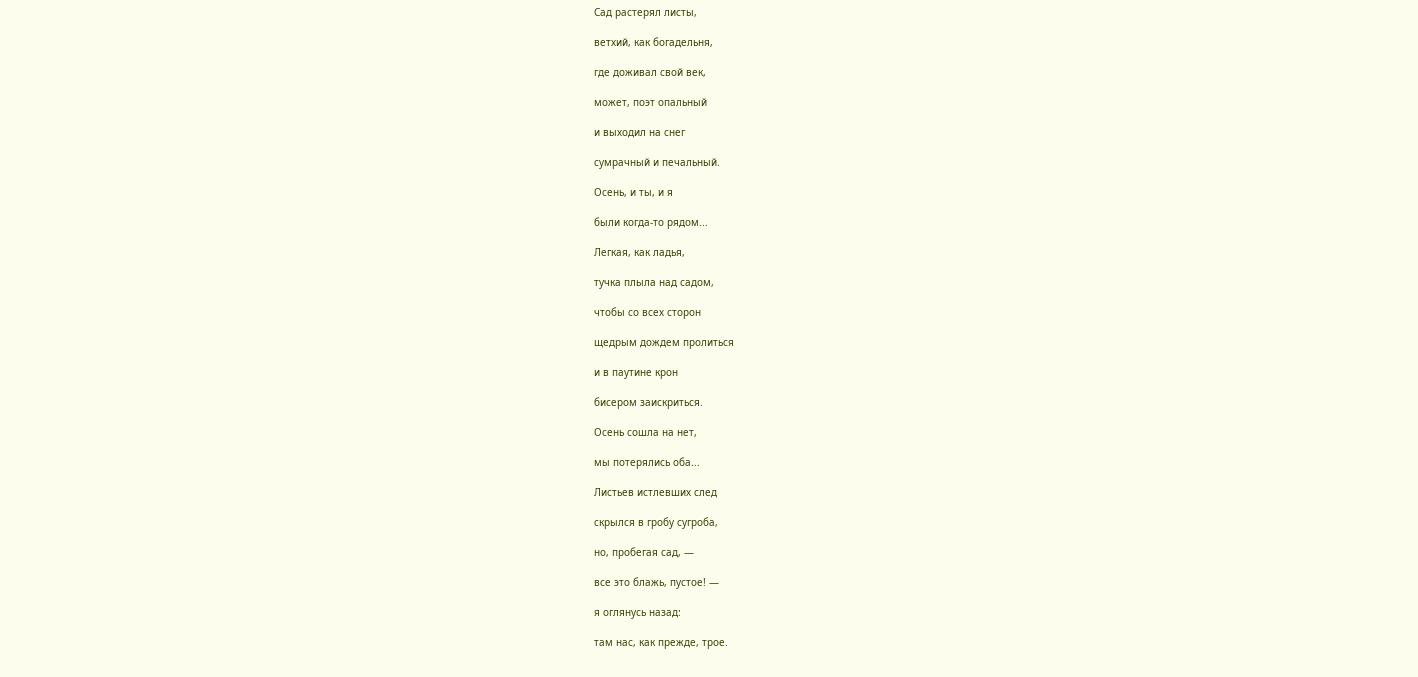Сад растерял листы,

ветхий, как богадельня,

где доживал свой век,

может, поэт опальный

и выходил на снег

сумрачный и печальный.

Осень, и ты, и я

были когда-то рядом...

Легкая, как ладья,

тучка плыла над садом,

чтобы со всех сторон

щедрым дождем пролиться

и в паутине крон

бисером заискриться.

Осень сошла на нет,

мы потерялись оба...

Листьев истлевших след

скрылся в гробу сугроба,

но, пробегая сад, —

все это блажь, пустое! —

я оглянусь назад:

там нас, как прежде, трое.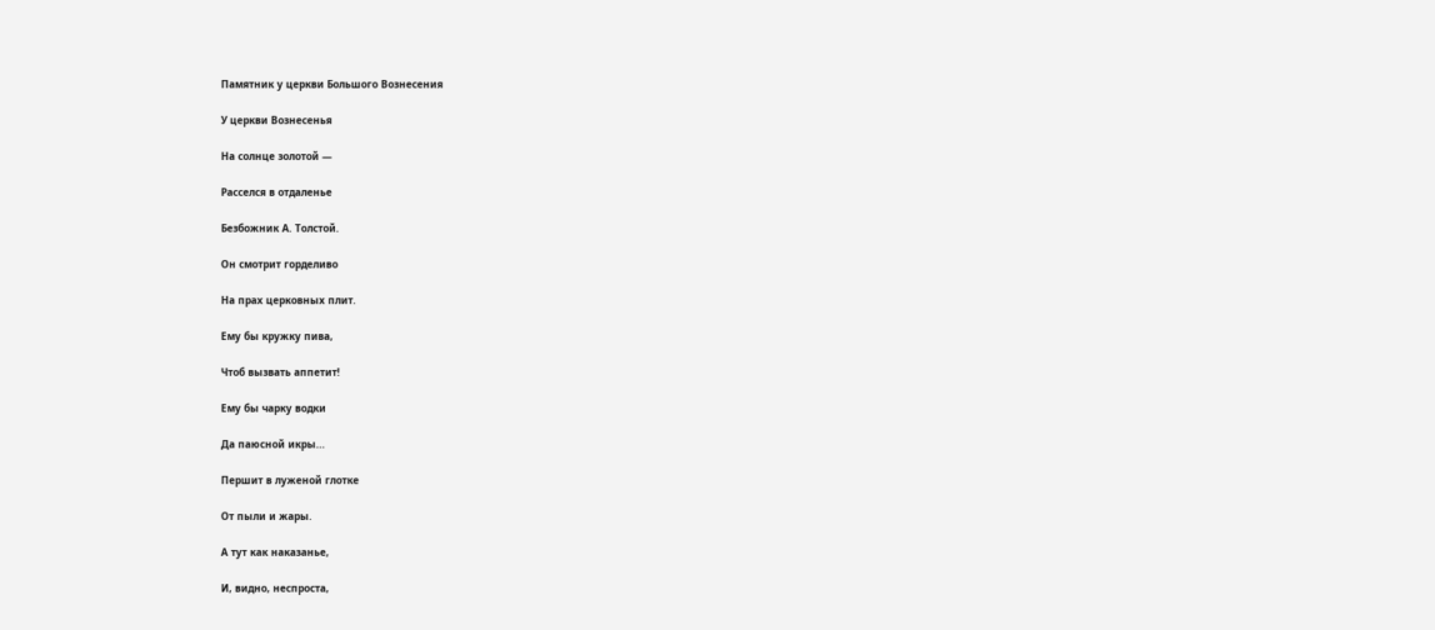Памятник у церкви Большого Вознесения

У церкви Вознесенья

На солнце золотой —

Расселся в отдаленье

Безбожник А. Толстой.

Он смотрит горделиво

На прах церковных плит.

Ему бы кружку пива,

Чтоб вызвать аппетит!

Ему бы чарку водки

Да паюсной икры...

Першит в луженой глотке

От пыли и жары.

А тут как наказанье,

И, видно, неспроста,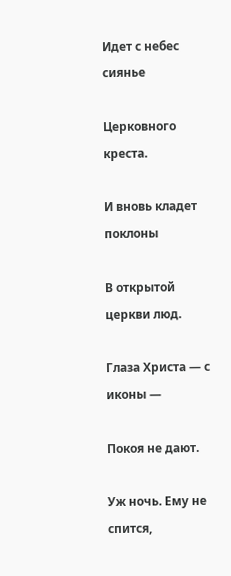Идет с небес сиянье

Церковного креста.

И вновь кладет поклоны

В открытой церкви люд.

Глаза Христа — с иконы —

Покоя не дают.

Уж ночь. Ему не спится,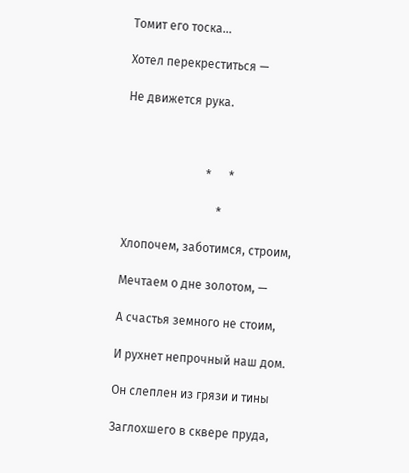Томит его тоска...

Хотел перекреститься —

Не движется рука.



                           *      *

                               *

Хлопочем, заботимся, строим,

Мечтаем о дне золотом, —

А счастья земного не стоим,

И рухнет непрочный наш дом.

Он слеплен из грязи и тины

Заглохшего в сквере пруда,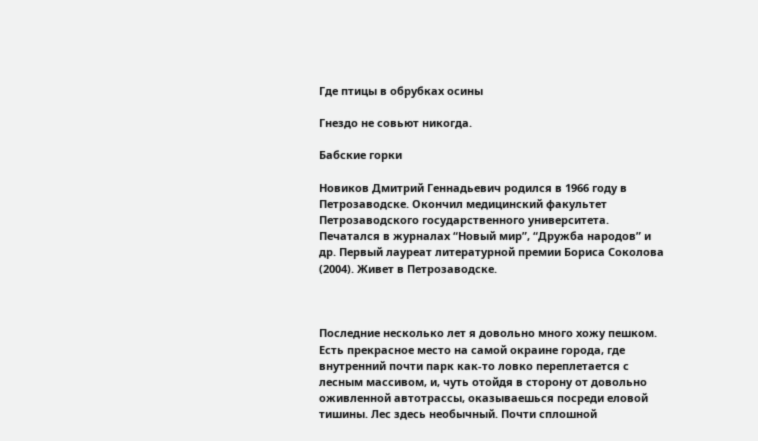Где птицы в обрубках осины

Гнездо не совьют никогда.

Бабские горки

Новиков Дмитрий Геннадьевич родился в 1966 году в Петрозаводске. Окончил медицинский факультет Петрозаводского государственного университета. Печатался в журналах “Новый мир”, “Дружба народов” и др. Первый лауреат литературной премии Бориса Соколова (2004). Живет в Петрозаводске.



Последние несколько лет я довольно много хожу пешком. Есть прекрасное место на самой окраине города, где внутренний почти парк как-то ловко переплетается с лесным массивом, и, чуть отойдя в сторону от довольно оживленной автотрассы, оказываешься посреди еловой тишины. Лес здесь необычный. Почти сплошной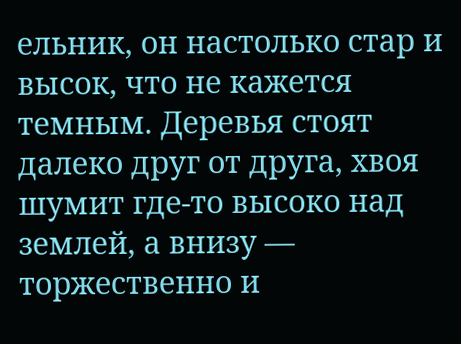ельник, он настолько стар и высок, что не кажется темным. Деревья стоят далеко друг от друга, хвоя шумит где-то высоко над землей, а внизу — торжественно и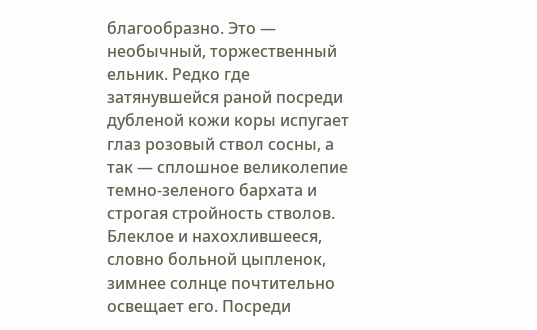благообразно. Это — необычный, торжественный ельник. Редко где затянувшейся раной посреди дубленой кожи коры испугает глаз розовый ствол сосны, а так — сплошное великолепие темно-зеленого бархата и строгая стройность стволов. Блеклое и нахохлившееся, словно больной цыпленок, зимнее солнце почтительно освещает его. Посреди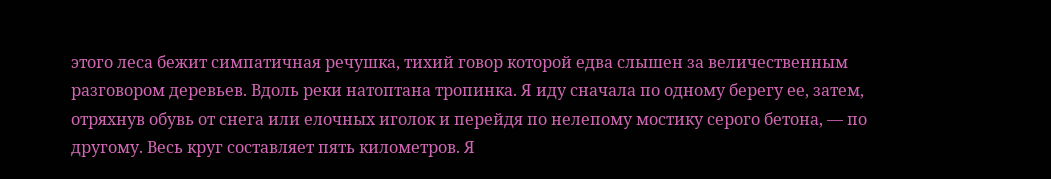этого леса бежит симпатичная речушка, тихий говор которой едва слышен за величественным разговором деревьев. Вдоль реки натоптана тропинка. Я иду сначала по одному берегу ее, затем, отряхнув обувь от снега или елочных иголок и перейдя по нелепому мостику серого бетона, — по другому. Весь круг составляет пять километров. Я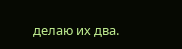делаю их два.